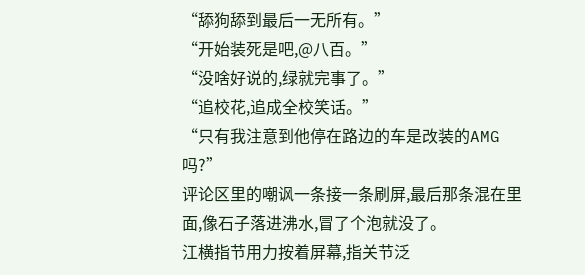“舔狗舔到最后一无所有。”
“开始装死是吧,@八百。”
“没啥好说的,绿就完事了。”
“追校花,追成全校笑话。”
“只有我注意到他停在路边的车是改装的AMG吗?”
评论区里的嘲讽一条接一条刷屏,最后那条混在里面,像石子落进沸水,冒了个泡就没了。
江横指节用力按着屏幕,指关节泛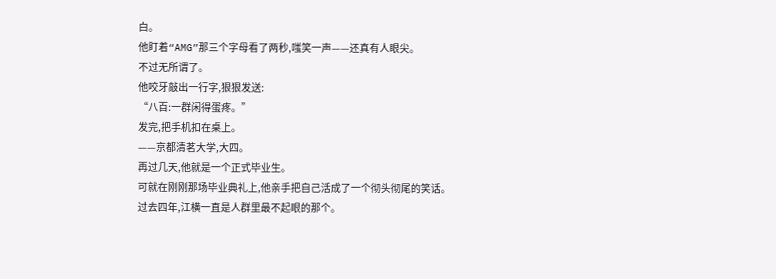白。
他盯着“AMG”那三个字母看了两秒,嗤笑一声——还真有人眼尖。
不过无所谓了。
他咬牙敲出一行字,狠狠发送:
“八百:一群闲得蛋疼。”
发完,把手机扣在桌上。
——京都清茗大学,大四。
再过几天,他就是一个正式毕业生。
可就在刚刚那场毕业典礼上,他亲手把自己活成了一个彻头彻尾的笑话。
过去四年,江横一直是人群里最不起眼的那个。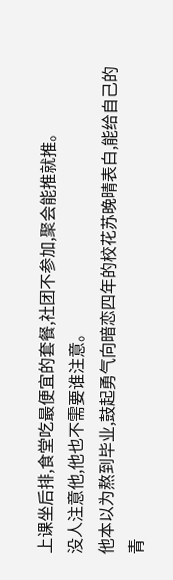上课坐后排,食堂吃最便宜的套餐,社团不参加,聚会能推就推。
没人注意他,他也不需要谁注意。
他本以为熬到毕业,鼓起勇气向暗恋四年的校花苏晚晴表白,能给自己的青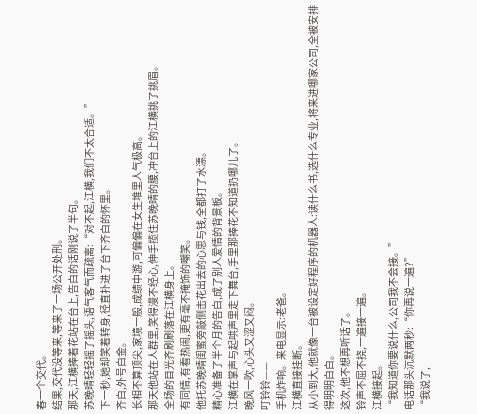春一个交代。
结果,交代没等来,等来了一场公开处刑。
那天,江横捧着花站在台上,告白的话刚说了半句。
苏晚晴轻轻摇了摇头,语气客气而疏离:“对不起,江横,我们不太合适。”
下一秒,她却笑着转身,径直扑进了台下齐白的怀里。
齐白,外号白金。
长相不算顶尖,家境一般,成绩中游,可偏偏在女生堆里人气极高。
那天他站在人群里,笑得漫不经心,伸手揽住苏晚晴的腰,冲台上的江横挑了挑眉。
全场的目光齐刷刷落在江横身上。
有同情,有看热闹,更有毫不掩饰的嘲笑。
他托苏晚晴闺蜜旁敲侧击花出去的心思与钱,全都打了水漂。
精心准备了半个月的告白,成了别人爱情的背景板。
江横在掌声与起哄声里走下舞台,手里那捧花不知道扔哪儿了。
晚风一吹,心头又涩又闷。
叮铃铃——
手机炸响。来电显示:老爸。
江横直接挂断。
从小到大,他就像一台被设定好程序的机器人:读什么书,选什么专业,将来进哪家公司,全被安排得明明白白。
这次,他不想再听话了。
铃声不屈不挠,一遍接一遍。
江横接起。
“我知道你要说什么,公司我不会接。”
电话那头沉默两秒:“你再说一遍?”
“我说了,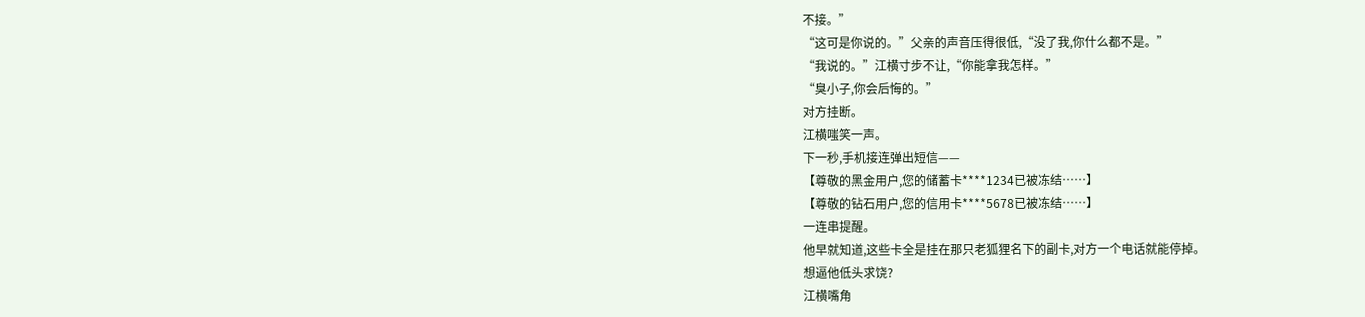不接。”
“这可是你说的。”父亲的声音压得很低,“没了我,你什么都不是。”
“我说的。”江横寸步不让,“你能拿我怎样。”
“臭小子,你会后悔的。”
对方挂断。
江横嗤笑一声。
下一秒,手机接连弹出短信——
【尊敬的黑金用户,您的储蓄卡****1234已被冻结……】
【尊敬的钻石用户,您的信用卡****5678已被冻结……】
一连串提醒。
他早就知道,这些卡全是挂在那只老狐狸名下的副卡,对方一个电话就能停掉。
想逼他低头求饶?
江横嘴角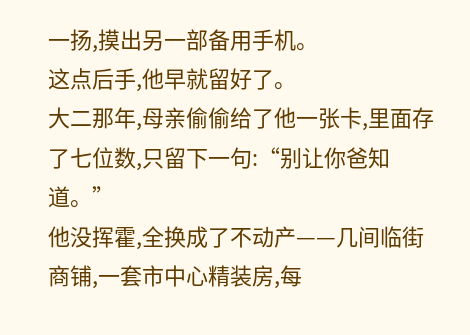一扬,摸出另一部备用手机。
这点后手,他早就留好了。
大二那年,母亲偷偷给了他一张卡,里面存了七位数,只留下一句:“别让你爸知道。”
他没挥霍,全换成了不动产——几间临街商铺,一套市中心精装房,每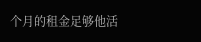个月的租金足够他活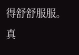得舒舒服服。
真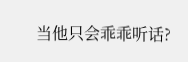当他只会乖乖听话?